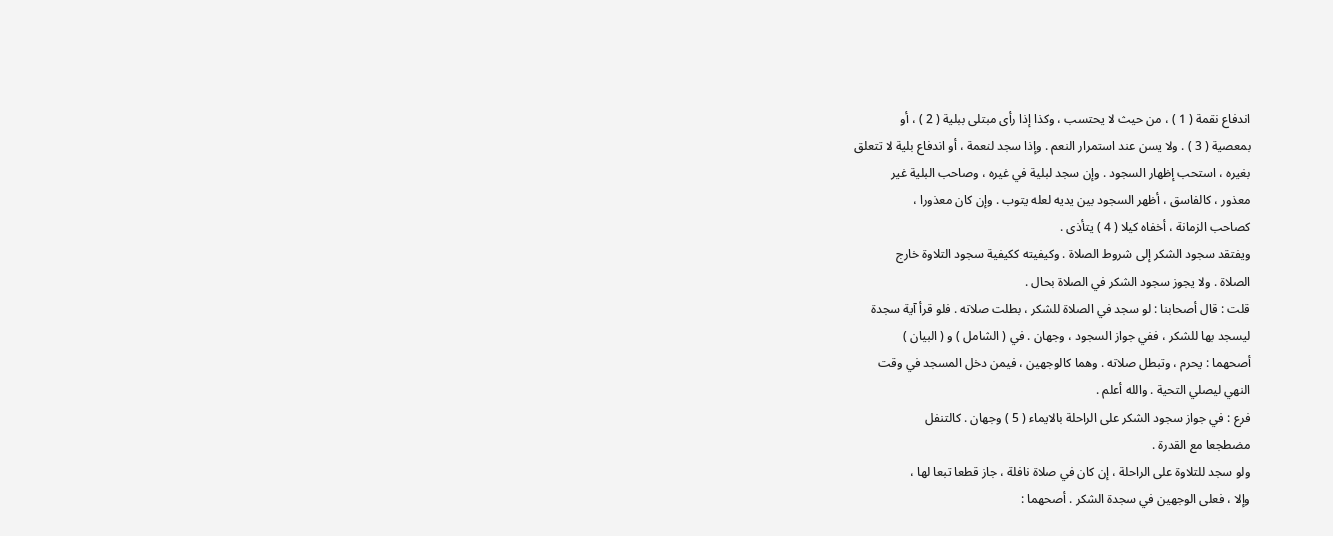اندفاع نقمة ( 1 ) ، من حيث لا يحتسب ، وكذا إذا رأى مبتلى ببلية ( 2 ) ، أو
بمعصية ( 3 ) . ولا يسن عند استمرار النعم . وإذا سجد لنعمة ، أو اندفاع بلية لا تتعلق
بغيره ، استحب إظهار السجود . وإن سجد لبلية في غيره ، وصاحب البلية غير
معذور ، كالفاسق ، أظهر السجود بين يديه لعله يتوب . وإن كان معذورا ،
كصاحب الزمانة ، أخفاه كيلا ( 4 ) يتأذى .
ويفتقد سجود الشكر إلى شروط الصلاة . وكيفيته ككيفية سجود التلاوة خارج
الصلاة . ولا يجوز سجود الشكر في الصلاة بحال .
قلت : قال أصحابنا : لو سجد في الصلاة للشكر ، بطلت صلاته . فلو قرأ آية سجدة
ليسجد بها للشكر ، ففي جواز السجود ، وجهان . في ( الشامل ) و ( البيان )
أصحهما : يحرم ، وتبطل صلاته . وهما كالوجهين ، فيمن دخل المسجد في وقت
النهي ليصلي التحية . والله أعلم .
فرع : في جواز سجود الشكر على الراحلة بالايماء ( 5 ) وجهان . كالتنفل
مضطجعا مع القدرة .
ولو سجد للتلاوة على الراحلة ، إن كان في صلاة نافلة ، جاز قطعا تبعا لها ،
وإلا ، فعلى الوجهين في سجدة الشكر . أصحهما :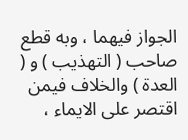الجواز فيهما ، وبه قطع
صاحب ( التهذيب ) و ( العدة ) والخلاف فيمن اقتصر على الايماء ،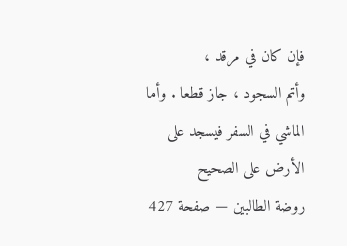فإن كان في مرقد ،
وأتم السجود ، جاز قطعا . وأما الماشي في السفر فيسجد على الأرض على الصحيح
روضة الطالبين — صفحة 427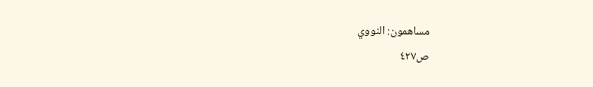مساهمون: النووي
ص٤٢٧